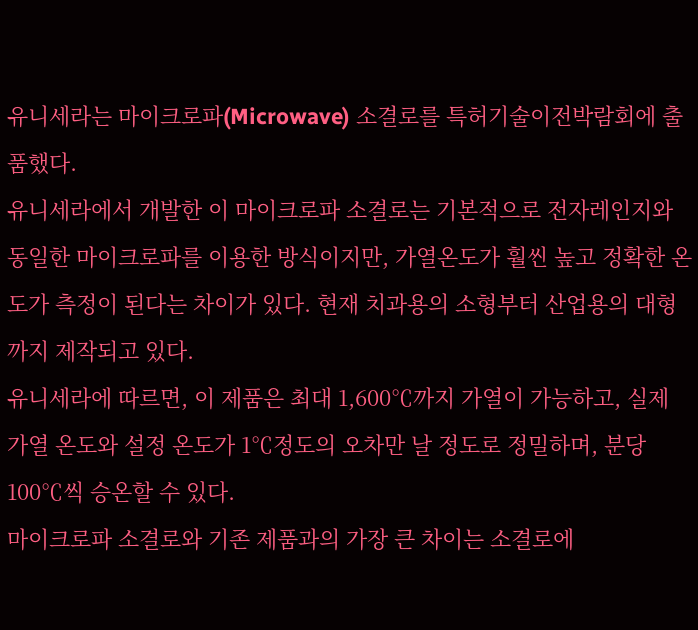유니세라는 마이크로파(Microwave) 소결로를 특허기술이전박람회에 출품했다.
유니세라에서 개발한 이 마이크로파 소결로는 기본적으로 전자레인지와 동일한 마이크로파를 이용한 방식이지만, 가열온도가 훨씬 높고 정확한 온도가 측정이 된다는 차이가 있다. 현재 치과용의 소형부터 산업용의 대형까지 제작되고 있다.
유니세라에 따르면, 이 제품은 최대 1,600℃까지 가열이 가능하고, 실제 가열 온도와 설정 온도가 1℃정도의 오차만 날 정도로 정밀하며, 분당 100℃씩 승온할 수 있다.
마이크로파 소결로와 기존 제품과의 가장 큰 차이는 소결로에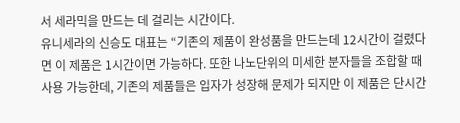서 세라믹을 만드는 데 걸리는 시간이다.
유니세라의 신승도 대표는 “기존의 제품이 완성품을 만드는데 12시간이 걸렸다면 이 제품은 1시간이면 가능하다. 또한 나노단위의 미세한 분자들을 조합할 때 사용 가능한데, 기존의 제품들은 입자가 성장해 문제가 되지만 이 제품은 단시간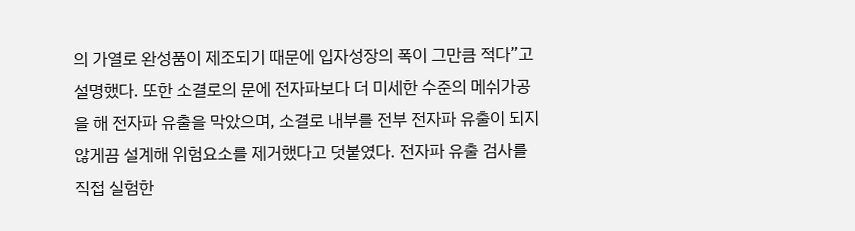의 가열로 완성품이 제조되기 때문에 입자성장의 폭이 그만큼 적다”고 설명했다. 또한 소결로의 문에 전자파보다 더 미세한 수준의 메쉬가공을 해 전자파 유출을 막았으며, 소결로 내부를 전부 전자파 유출이 되지 않게끔 설계해 위험요소를 제거했다고 덧붙였다. 전자파 유출 검사를 직접 실험한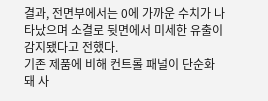결과, 전면부에서는 0에 가까운 수치가 나타났으며 소결로 뒷면에서 미세한 유출이 감지됐다고 전했다.
기존 제품에 비해 컨트롤 패널이 단순화 돼 사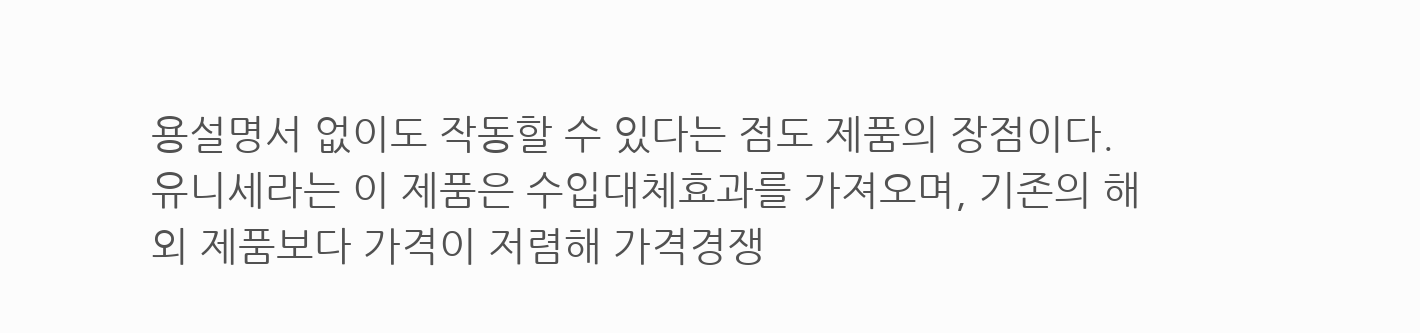용설명서 없이도 작동할 수 있다는 점도 제품의 장점이다.
유니세라는 이 제품은 수입대체효과를 가져오며, 기존의 해외 제품보다 가격이 저렴해 가격경쟁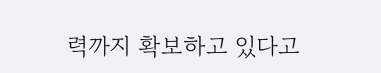력까지 확보하고 있다고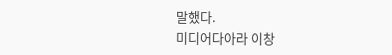말했다.
미디어다아라 이창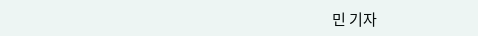민 기자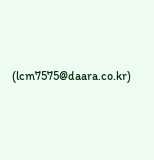(lcm7575@daara.co.kr)